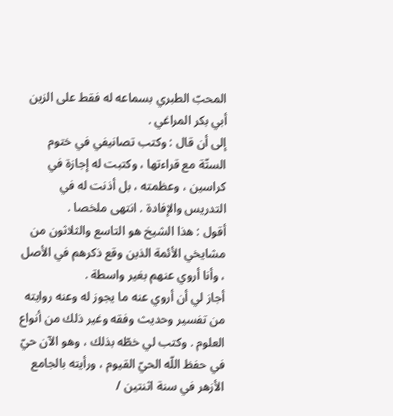المحبّ الطبري بسماعه له فقط على الزين أبي بكر المراغي .
إلى أن قال : وكتب تصانيفي في ختوم الستّة مع قراءتها ، وكتبت له إجازة في كراسين ، وعظمته ، بل أذنت له في التدريس والإفادة . انتهى ملخصا .
أقول : هذا الشيخ هو التاسع والثلاثون من مشايخي الأئمة الذين وقع ذكرهم في الأصل ، وأنا أروي عنهم بغير واسطة .
أجاز لي أن أروي عنه ما يجوز له وعنه روايته من تفسير وحديث وفقه وغير ذلك من أنواع العلوم . وكتب لي خطّه بذلك ، وهو الآن حيّ في حفظ اللّه الحيّ القيوم ، ورأيته بالجامع الأزهر في سنة اثنتين /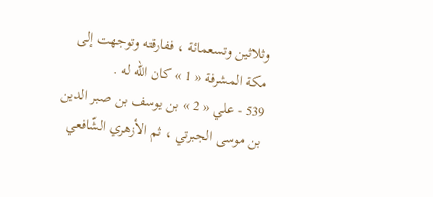وثلاثين وتسعمائة ، ففارقته وتوجهت إلى مكة المشرفة « 1 » كان اللّه له .
539 - علي « 2 » بن يوسف بن صبر الدين بن موسى الجبرتي ، ثم الأزهري الشّافعي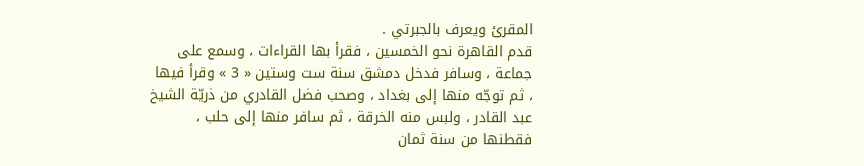المقرئ ويعرف بالجبرتي .
قدم القاهرة نحو الخمسين ، فقرأ بها القراءات ، وسمع على جماعة ، وسافر فدخل دمشق سنة ست وستين « 3 » وقرأ فيها ، ثم توجّه منها إلى بغداد ، وصحب فضل القادري من ذريّة الشيخ عبد القادر ، ولبس منه الخرقة ، ثم سافر منها إلى حلب ، فقطنها من سنة ثمان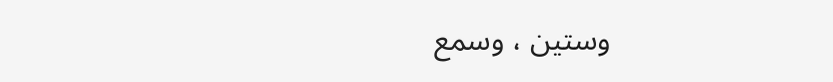وستين ، وسمع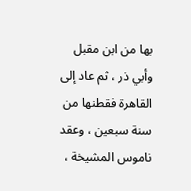بها من ابن مقبل وأبي ذر ، ثم عاد إلى القاهرة فقطنها من سنة سبعين ، وعقد ناموس المشيخة ،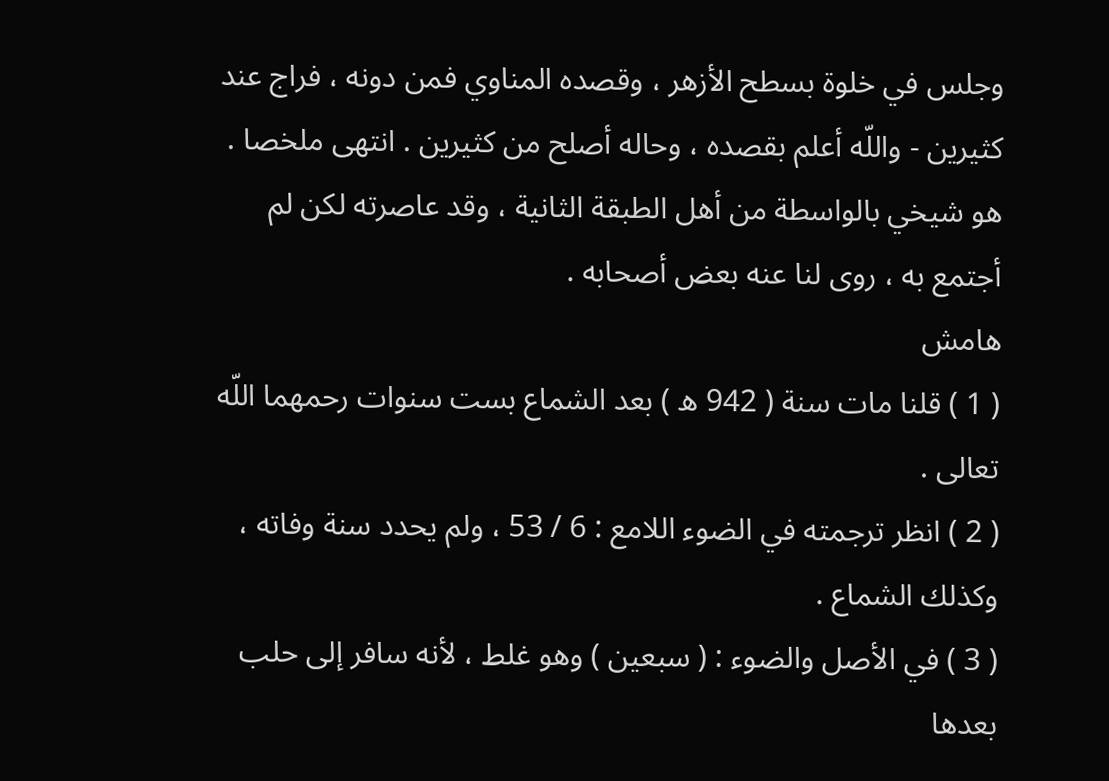وجلس في خلوة بسطح الأزهر ، وقصده المناوي فمن دونه ، فراج عند كثيرين - واللّه أعلم بقصده ، وحاله أصلح من كثيرين . انتهى ملخصا .
هو شيخي بالواسطة من أهل الطبقة الثانية ، وقد عاصرته لكن لم أجتمع به ، روى لنا عنه بعض أصحابه .
هامش
( 1 ) قلنا مات سنة ( 942 ه ) بعد الشماع بست سنوات رحمهما اللّه تعالى .
( 2 ) انظر ترجمته في الضوء اللامع : 6 / 53 ، ولم يحدد سنة وفاته ، وكذلك الشماع .
( 3 ) في الأصل والضوء : ( سبعين ) وهو غلط ، لأنه سافر إلى حلب بعدها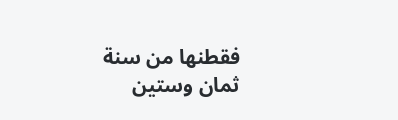فقطنها من سنة ثمان وستين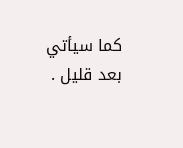كما سيأتي بعد قليل .